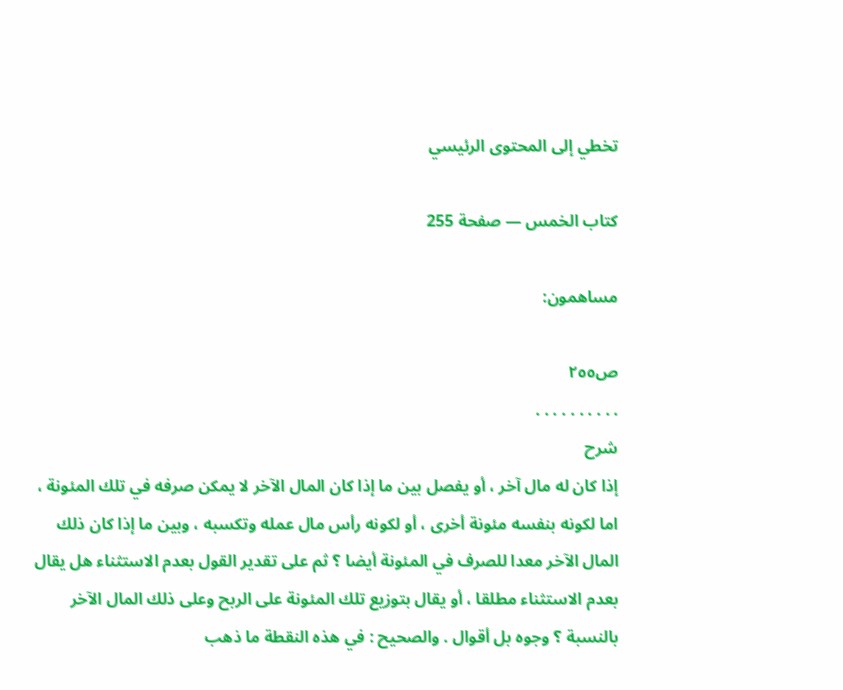تخطي إلى المحتوى الرئيسي

كتاب الخمس — صفحة 255

مساهمون:

ص٢٥٥
. . . . . . . . . .
شرح
إذا كان له مال آخر ، أو يفصل بين ما إذا كان المال الآخر لا يمكن صرفه في تلك المئونة ، اما لكونه بنفسه مئونة أخرى ، أو لكونه رأس مال عمله وتكسبه ، وبين ما إذا كان ذلك المال الآخر معدا للصرف في المئونة أيضا ؟ ثم على تقدير القول بعدم الاستثناء هل يقال بعدم الاستثناء مطلقا ، أو يقال بتوزيع تلك المئونة على الربح وعلى ذلك المال الآخر بالنسبة ؟ وجوه بل أقوال . والصحيح : في هذه النقطة ما ذهب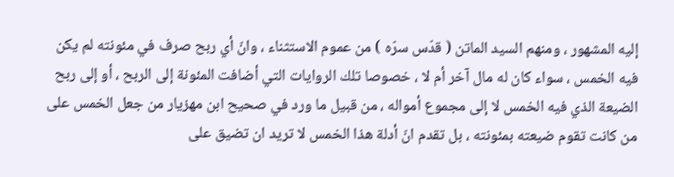إليه المشهور ، ومنهم السيد الماتن ( قدّس سرّه ) من عموم الاستثناء ، وانّ أي ربح صرف في مئونته لم يكن فيه الخمس ، سواء كان له مال آخر أم لا ، خصوصا تلك الروايات التي أضافت المئونة إلى الربح ، أو إلى ربح الضيعة الذي فيه الخمس لا إلى مجموع أمواله ، من قبيل ما ورد في صحيح ابن مهزيار من جعل الخمس على من كانت تقوم ضيعته بمئونته ، بل تقدم انّ أدلة هذا الخمس لا تريد ان تضيق على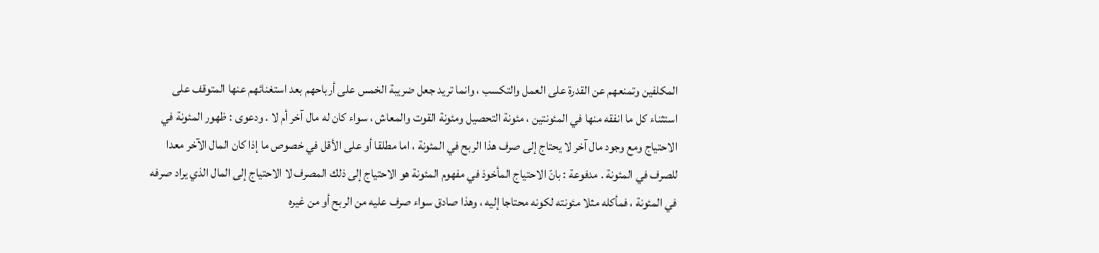المكلفين وتمنعهم عن القدرة على العمل والتكسب ، وانما تريد جعل ضريبة الخمس على أرباحهم بعد استغنائهم عنها المتوقف على استثناء كل ما انفقه منها في المئونتين ، مئونة التحصيل ومئونة القوت والمعاش ، سواء كان له مال آخر أم لا . ودعوى : ظهور المئونة في الاحتياج ومع وجود مال آخر لا يحتاج إلى صرف هذا الربح في المئونة ، اما مطلقا أو على الأقل في خصوص ما إذا كان المال الآخر معدا للصرف في المئونة . مدفوعة : بانّ الاحتياج المأخوذ في مفهوم المئونة هو الاحتياج إلى ذلك المصرف لا الاحتياج إلى المال الذي يراد صرفه في المئونة ، فمأكله مثلا مئونته لكونه محتاجا إليه ، وهذا صادق سواء صرف عليه من الربح أو من غيره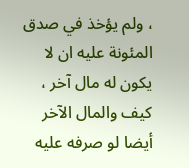، ولم يؤخذ في صدق المئونة عليه ان لا يكون له مال آخر ، كيف والمال الآخر أيضا لو صرفه عليه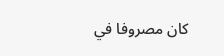كان مصروفا في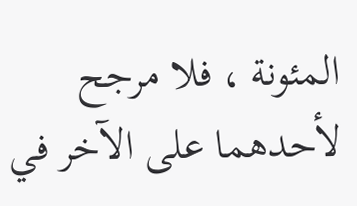المئونة ، فلا مرجح لأحدهما على الآخر في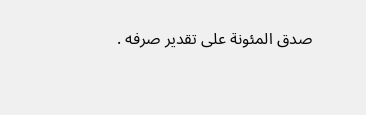صدق المئونة على تقدير صرفه .